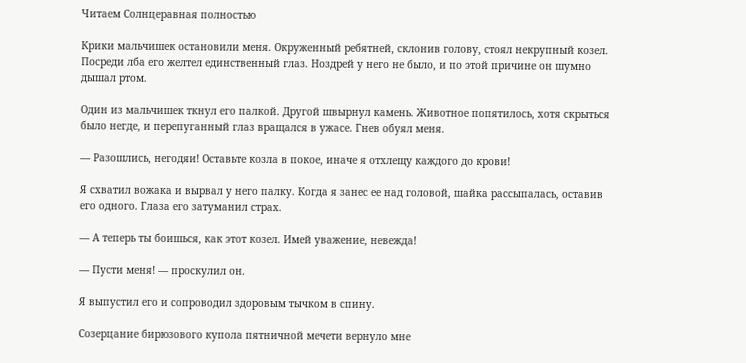Читаем Солнцеравная полностью

Крики мальчишек остановили меня. Окруженный ребятней, склонив голову, стоял некрупный козел. Посреди лба его желтел единственный глаз. Ноздрей у него не было, и по этой причине он шумно дышал ртом.

Один из мальчишек ткнул его палкой. Другой швырнул камень. Животное попятилось, хотя скрыться было негде, и перепуганный глаз вращался в ужасе. Гнев обуял меня.

— Разошлись, негодяи! Оставьте козла в покое, иначе я отхлещу каждого до крови!

Я схватил вожака и вырвал у него палку. Когда я занес ее над головой, шайка рассыпалась, оставив его одного. Глаза его затуманил страх.

— А теперь ты боишься, как этот козел. Имей уважение, невежда!

— Пусти меня! — проскулил он.

Я выпустил его и сопроводил здоровым тычком в спину.

Созерцание бирюзового купола пятничной мечети вернуло мне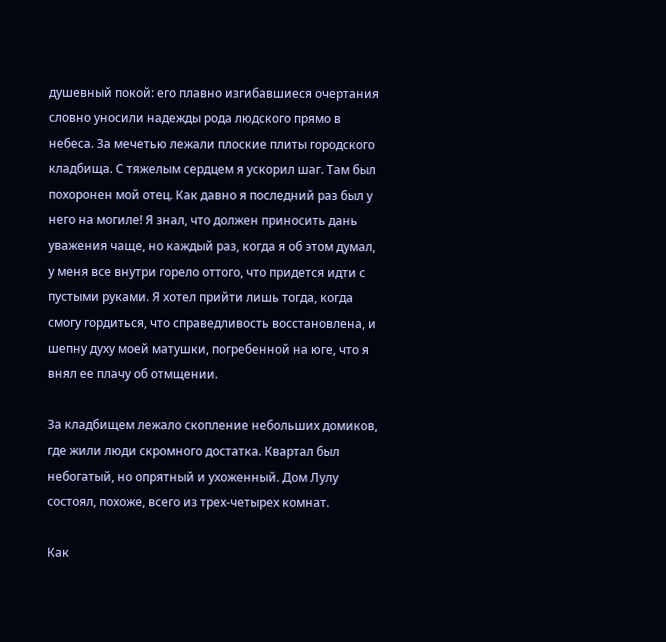душевный покой: его плавно изгибавшиеся очертания словно уносили надежды рода людского прямо в небеса. За мечетью лежали плоские плиты городского кладбища. С тяжелым сердцем я ускорил шаг. Там был похоронен мой отец. Как давно я последний раз был у него на могиле! Я знал, что должен приносить дань уважения чаще, но каждый раз, когда я об этом думал, у меня все внутри горело оттого, что придется идти с пустыми руками. Я хотел прийти лишь тогда, когда смогу гордиться, что справедливость восстановлена, и шепну духу моей матушки, погребенной на юге, что я внял ее плачу об отмщении.

За кладбищем лежало скопление небольших домиков, где жили люди скромного достатка. Квартал был небогатый, но опрятный и ухоженный. Дом Лулу состоял, похоже, всего из трех-четырех комнат.

Как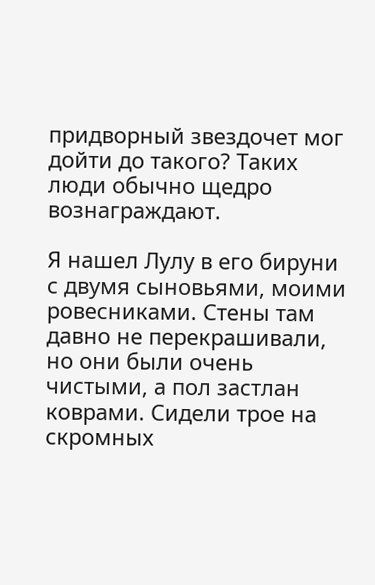придворный звездочет мог дойти до такого? Таких люди обычно щедро вознаграждают.

Я нашел Лулу в его бируни с двумя сыновьями, моими ровесниками. Стены там давно не перекрашивали, но они были очень чистыми, а пол застлан коврами. Сидели трое на скромных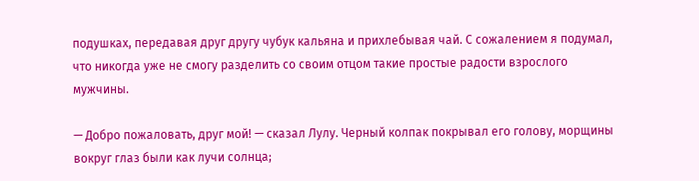подушках, передавая друг другу чубук кальяна и прихлебывая чай. С сожалением я подумал, что никогда уже не смогу разделить со своим отцом такие простые радости взрослого мужчины.

— Добро пожаловать, друг мой! — сказал Лулу. Черный колпак покрывал его голову, морщины вокруг глаз были как лучи солнца;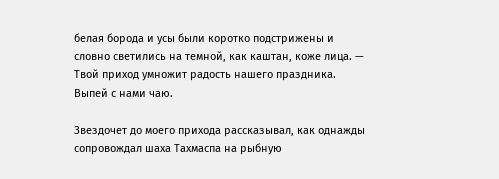белая борода и усы были коротко подстрижены и словно светились на темной, как каштан, коже лица. — Твой приход умножит радость нашего праздника. Выпей с нами чаю.

Звездочет до моего прихода рассказывал, как однажды сопровождал шаха Тахмаспа на рыбную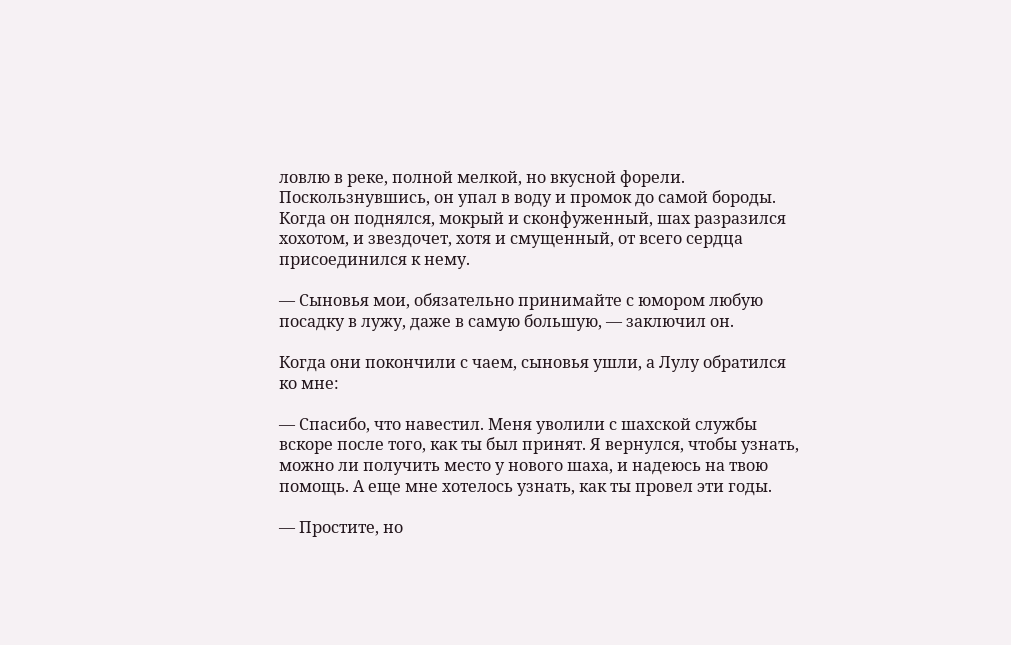ловлю в реке, полной мелкой, но вкусной форели. Поскользнувшись, он упал в воду и промок до самой бороды. Когда он поднялся, мокрый и сконфуженный, шах разразился хохотом, и звездочет, хотя и смущенный, от всего сердца присоединился к нему.

— Сыновья мои, обязательно принимайте с юмором любую посадку в лужу, даже в самую большую, — заключил он.

Когда они покончили с чаем, сыновья ушли, а Лулу обратился ко мне:

— Спасибо, что навестил. Меня уволили с шахской службы вскоре после того, как ты был принят. Я вернулся, чтобы узнать, можно ли получить место у нового шаха, и надеюсь на твою помощь. А еще мне хотелось узнать, как ты провел эти годы.

— Простите, но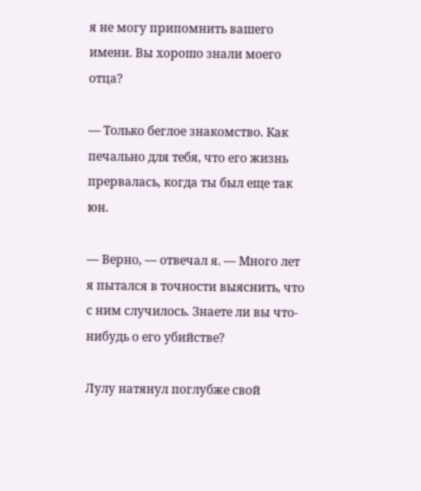я не могу припомнить вашего имени. Вы хорошо знали моего отца?

— Только беглое знакомство. Как печально для тебя, что его жизнь прервалась, когда ты был еще так юн.

— Верно, — отвечал я. — Много лет я пытался в точности выяснить, что с ним случилось. Знаете ли вы что-нибудь о его убийстве?

Лулу натянул поглубже свой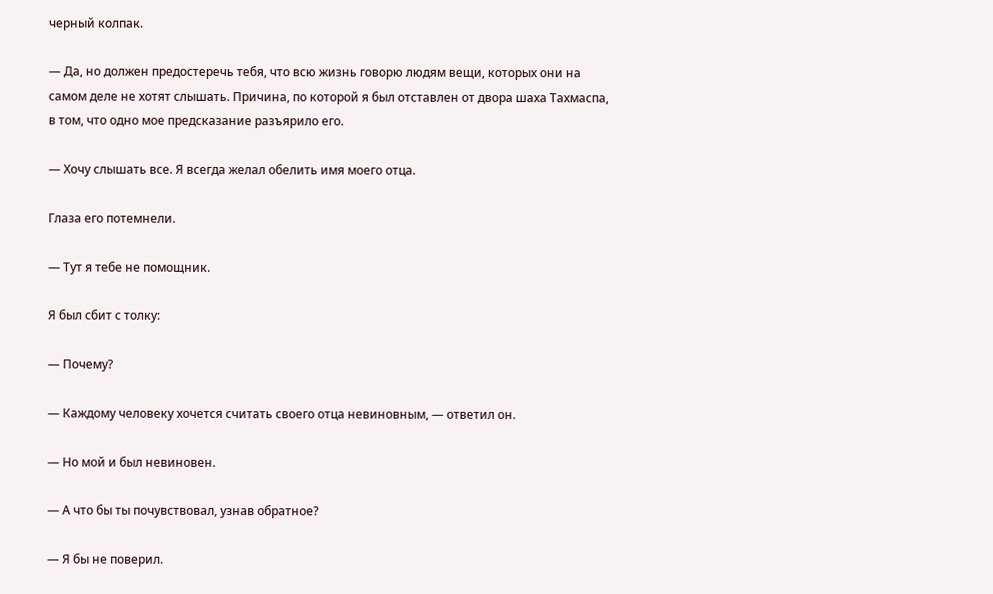черный колпак.

— Да, но должен предостеречь тебя, что всю жизнь говорю людям вещи, которых они на самом деле не хотят слышать. Причина, по которой я был отставлен от двора шаха Тахмаспа, в том, что одно мое предсказание разъярило его.

— Хочу слышать все. Я всегда желал обелить имя моего отца.

Глаза его потемнели.

— Тут я тебе не помощник.

Я был сбит с толку:

— Почему?

— Каждому человеку хочется считать своего отца невиновным, — ответил он.

— Но мой и был невиновен.

— А что бы ты почувствовал, узнав обратное?

— Я бы не поверил.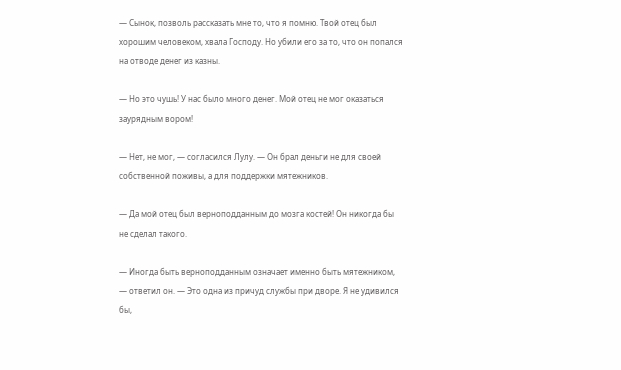— Сынок, позволь рассказать мне то, что я помню. Твой отец был хорошим человеком, хвала Господу. Но убили его за то, что он попался на отводе денег из казны.

— Но это чушь! У нас было много денег. Мой отец не мог оказаться заурядным вором!

— Нет, не мог, — согласился Лулу. — Он брал деньги не для своей собственной поживы, а для поддержки мятежников.

— Да мой отец был верноподданным до мозга костей! Он никогда бы не сделал такого.

— Иногда быть верноподданным означает именно быть мятежником, — ответил он. — Это одна из причуд службы при дворе. Я не удивился бы,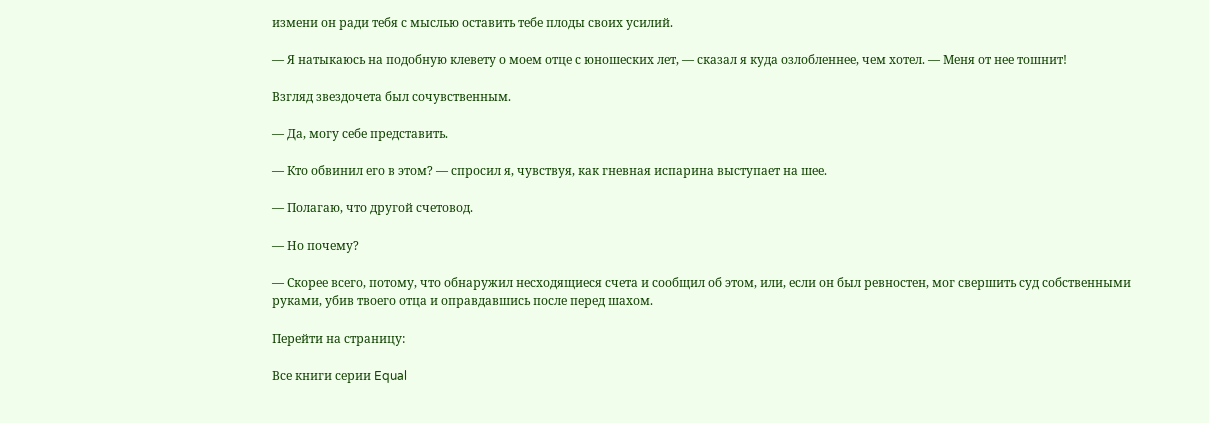измени он ради тебя с мыслью оставить тебе плоды своих усилий.

— Я натыкаюсь на подобную клевету о моем отце с юношеских лет, — сказал я куда озлобленнее, чем хотел. — Меня от нее тошнит!

Взгляд звездочета был сочувственным.

— Да, могу себе представить.

— Кто обвинил его в этом? — спросил я, чувствуя, как гневная испарина выступает на шее.

— Полагаю, что другой счетовод.

— Но почему?

— Скорее всего, потому, что обнаружил несходящиеся счета и сообщил об этом, или, если он был ревностен, мог свершить суд собственными руками, убив твоего отца и оправдавшись после перед шахом.

Перейти на страницу:

Все книги серии Equal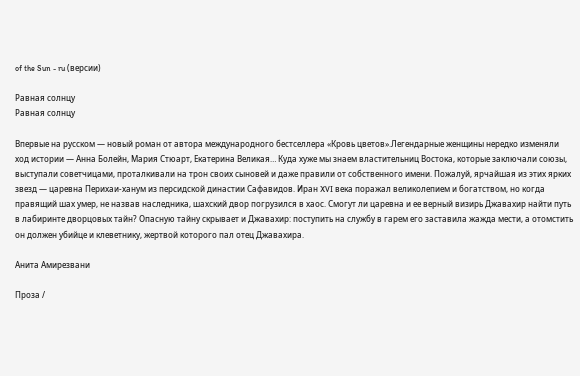of the Sun - ru (версии)

Равная солнцу
Равная солнцу

Впервые на русском — новый роман от автора международного бестселлера «Кровь цветов».Легендарные женщины нередко изменяли ход истории — Анна Болейн, Мария Стюарт, Екатерина Великая… Куда хуже мы знаем властительниц Востока, которые заключали союзы, выступали советчицами, проталкивали на трон своих сыновей и даже правили от собственного имени. Пожалуй, ярчайшая из этих ярких звезд — царевна Перихаи-ханум из персидской династии Сафавидов. Иран XVI века поражал великолепием и богатством, но когда правящий шах умер, не назвав наследника, шахский двор погрузился в хаос. Смогут ли царевна и ее верный визирь Джавахир найти путь в лабиринте дворцовых тайн? Опасную тайну скрывает и Джавахир: поступить на службу в гарем его заставила жажда мести, а отомстить он должен убийце и клеветнику, жертвой которого пал отец Джавахира.

Анита Амирезвани

Проза /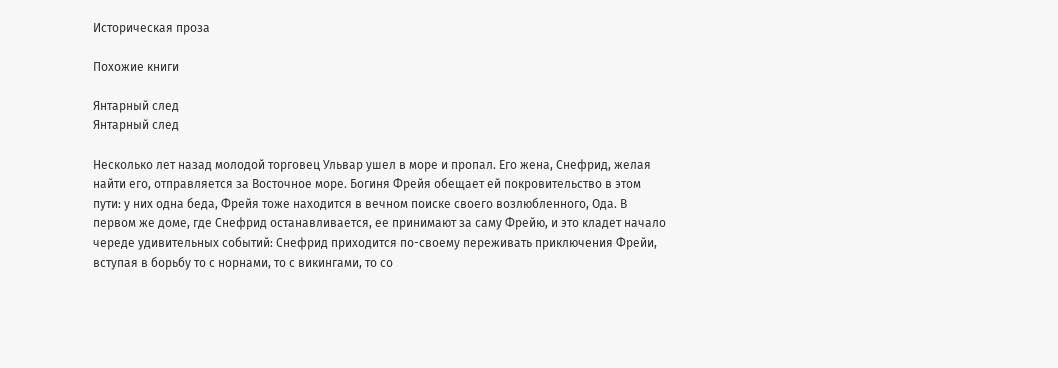Историческая проза

Похожие книги

Янтарный след
Янтарный след

Несколько лет назад молодой торговец Ульвар ушел в море и пропал. Его жена, Снефрид, желая найти его, отправляется за Восточное море. Богиня Фрейя обещает ей покровительство в этом пути: у них одна беда, Фрейя тоже находится в вечном поиске своего возлюбленного, Ода. В первом же доме, где Снефрид останавливается, ее принимают за саму Фрейю, и это кладет начало череде удивительных событий: Снефрид приходится по-своему переживать приключения Фрейи, вступая в борьбу то с норнами, то с викингами, то со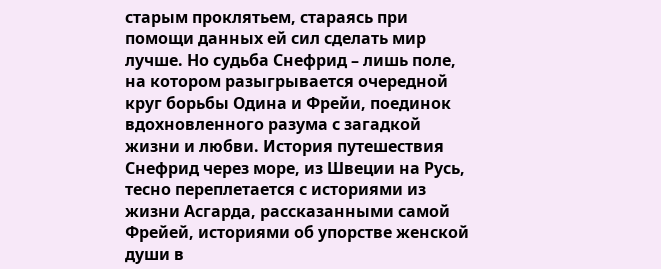старым проклятьем, стараясь при помощи данных ей сил сделать мир лучше. Но судьба Снефрид – лишь поле, на котором разыгрывается очередной круг борьбы Одина и Фрейи, поединок вдохновленного разума с загадкой жизни и любви. История путешествия Снефрид через море, из Швеции на Русь, тесно переплетается с историями из жизни Асгарда, рассказанными самой Фрейей, историями об упорстве женской души в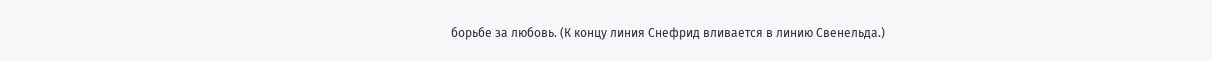борьбе за любовь. (К концу линия Снефрид вливается в линию Свенельда.)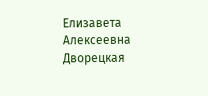Елизавета Алексеевна Дворецкая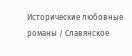Исторические любовные романы / Славянское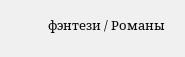фэнтези / Романы